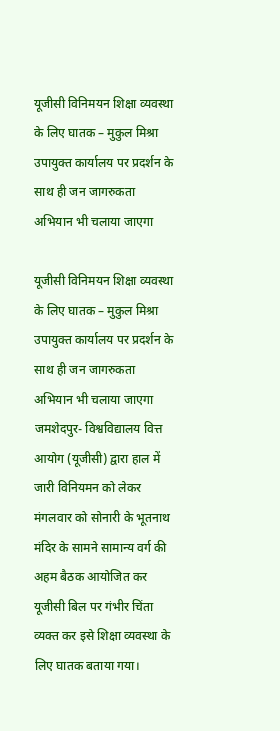यूजीसी विनिमयन शिक्षा व्यवस्था के लिए घातक – मुकुल मिश्रा
उपायुक्त कार्यालय पर प्रदर्शन के साथ ही जन जागरुकता अभियान भी चलाया जाएगा

यूजीसी विनिमयन शिक्षा व्यवस्था के लिए घातक – मुकुल मिश्रा
उपायुक्त कार्यालय पर प्रदर्शन के साथ ही जन जागरुकता अभियान भी चलाया जाएगा
जमशेदपुर- विश्वविद्यालय वित्त आयोग (यूजीसी) द्वारा हाल में जारी विनियमन को लेकर मंगलवार को सोनारी के भूतनाथ मंदिर के सामने सामान्य वर्ग की अहम बैठक आयोजित कर यूजीसी बिल पर गंभीर चिंता व्यक्त कर इसे शिक्षा व्यवस्था के लिए घातक बताया गया।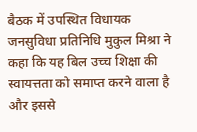बैठक में उपस्थित विधायक जनसुविधा प्रतिनिधि मुकुल मिश्रा ने कहा कि यह बिल उच्च शिक्षा की स्वायत्तता को समाप्त करने वाला है और इससे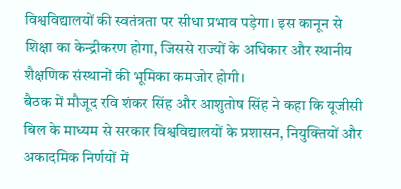विश्वविद्यालयों की स्वतंत्रता पर सीधा प्रभाव पड़ेगा। इस कानून से शिक्षा का केन्द्रीकरण होगा, जिससे राज्यों के अधिकार और स्थानीय शैक्षणिक संस्थानों की भूमिका कमजोर होगी।
बैठक में मौजूद रवि शंकर सिंह और आशुतोष सिंह ने कहा कि यूजीसी बिल के माध्यम से सरकार विश्वविद्यालयों के प्रशासन, नियुक्तियों और अकादमिक निर्णयों में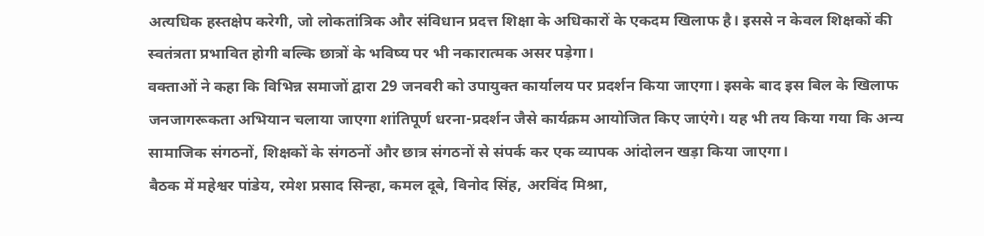अत्यधिक हस्तक्षेप करेगी, जो लोकतांत्रिक और संविधान प्रदत्त शिक्षा के अधिकारों के एकदम खिलाफ है। इससे न केवल शिक्षकों की स्वतंत्रता प्रभावित होगी बल्कि छात्रों के भविष्य पर भी नकारात्मक असर पड़ेगा।
वक्ताओं ने कहा कि विभिन्न समाजों द्वारा 29 जनवरी को उपायुक्त कार्यालय पर प्रदर्शन किया जाएगा। इसके बाद इस बिल के खिलाफ जनजागरूकता अभियान चलाया जाएगा शांतिपूर्ण धरना-प्रदर्शन जैसे कार्यक्रम आयोजित किए जाएंगे। यह भी तय किया गया कि अन्य सामाजिक संगठनों, शिक्षकों के संगठनों और छात्र संगठनों से संपर्क कर एक व्यापक आंदोलन खड़ा किया जाएगा।
बैठक में महेश्वर पांडेय, रमेश प्रसाद सिन्हा, कमल दूबे, विनोद सिंह, अरविंद मिश्रा,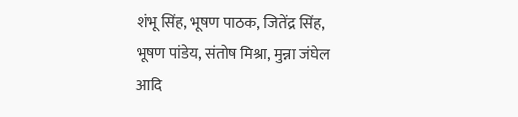शंभू सिंह, भूषण पाठक, जितेंद्र सिंह, भूषण पांडेय, संतोष मिश्रा, मुन्ना जंघेल आदि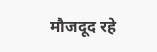मौजदूद रहे